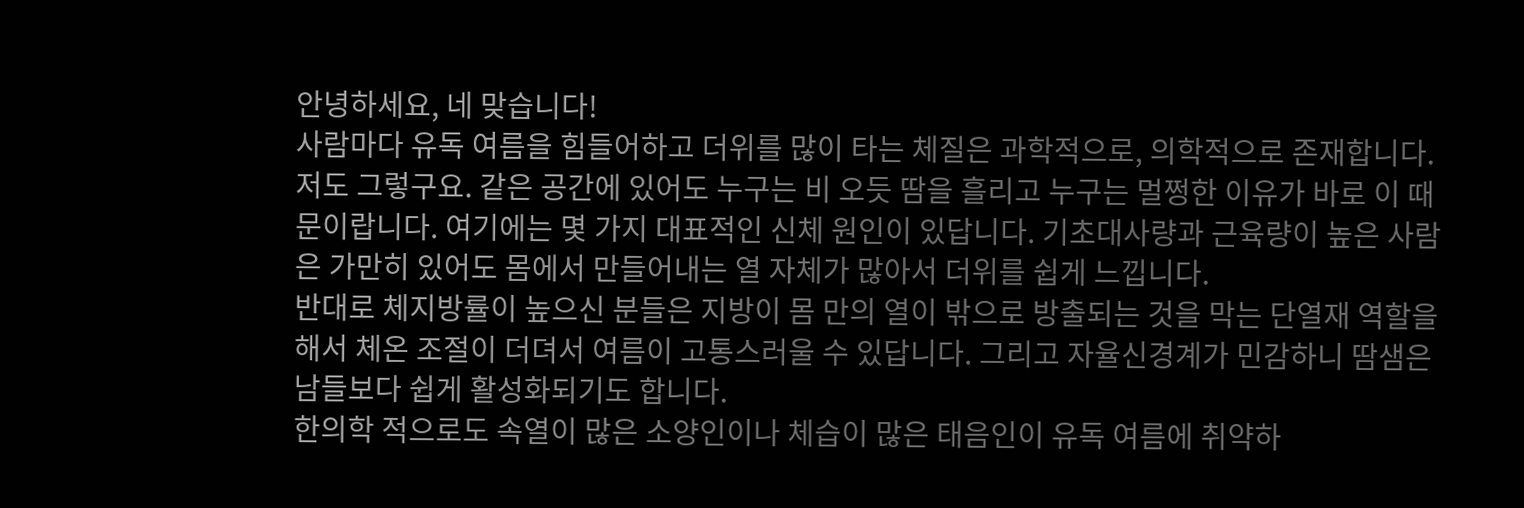안녕하세요, 네 맞습니다!
사람마다 유독 여름을 힘들어하고 더위를 많이 타는 체질은 과학적으로, 의학적으로 존재합니다. 저도 그렇구요. 같은 공간에 있어도 누구는 비 오듯 땀을 흘리고 누구는 멀쩡한 이유가 바로 이 때문이랍니다. 여기에는 몇 가지 대표적인 신체 원인이 있답니다. 기초대사량과 근육량이 높은 사람은 가만히 있어도 몸에서 만들어내는 열 자체가 많아서 더위를 쉽게 느낍니다.
반대로 체지방률이 높으신 분들은 지방이 몸 만의 열이 밖으로 방출되는 것을 막는 단열재 역할을 해서 체온 조절이 더뎌서 여름이 고통스러울 수 있답니다. 그리고 자율신경계가 민감하니 땀샘은 남들보다 쉽게 활성화되기도 합니다.
한의학 적으로도 속열이 많은 소양인이나 체습이 많은 태음인이 유독 여름에 취약하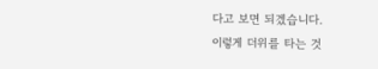다고 보면 되겠습니다.
이렇게 더위를 타는 것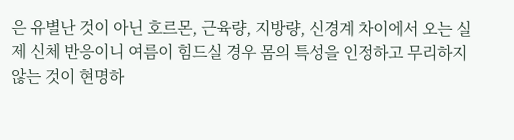은 유별난 것이 아닌 호르몬, 근육량, 지방량, 신경계 차이에서 오는 실제 신체 반응이니 여름이 힘드실 경우 몸의 특성을 인정하고 무리하지 않는 것이 현명하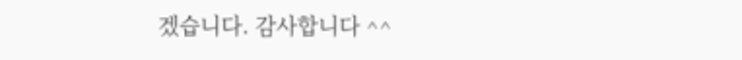겠습니다. 감사합니다 ^^